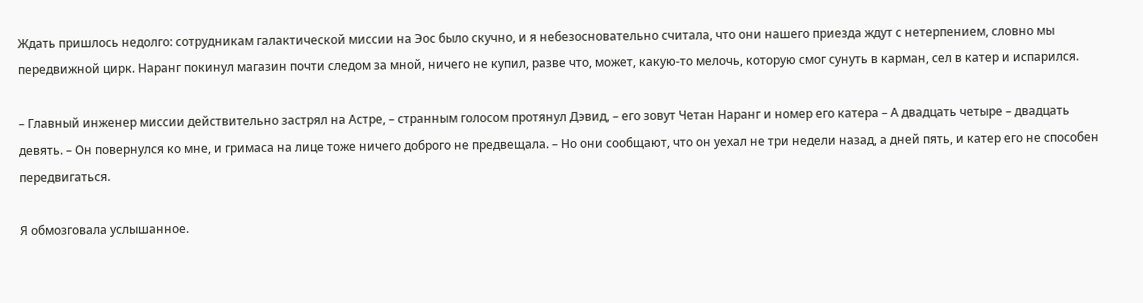Ждать пришлось недолго: сотрудникам галактической миссии на Эос было скучно, и я небезосновательно считала, что они нашего приезда ждут с нетерпением, словно мы передвижной цирк. Наранг покинул магазин почти следом за мной, ничего не купил, разве что, может, какую-то мелочь, которую смог сунуть в карман, сел в катер и испарился.

– Главный инженер миссии действительно застрял на Астре, – странным голосом протянул Дэвид, – его зовут Четан Наранг и номер его катера – А двадцать четыре – двадцать девять. – Он повернулся ко мне, и гримаса на лице тоже ничего доброго не предвещала. – Но они сообщают, что он уехал не три недели назад, а дней пять, и катер его не способен передвигаться.

Я обмозговала услышанное.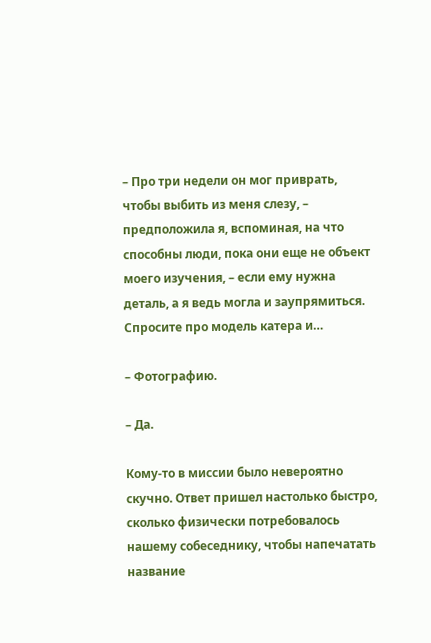– Про три недели он мог приврать, чтобы выбить из меня слезу, – предположила я, вспоминая, на что способны люди, пока они еще не объект моего изучения, – если ему нужна деталь, а я ведь могла и заупрямиться. Спросите про модель катера и…

– Фотографию.

– Да.

Кому-то в миссии было невероятно скучно. Ответ пришел настолько быстро, сколько физически потребовалось нашему собеседнику, чтобы напечатать название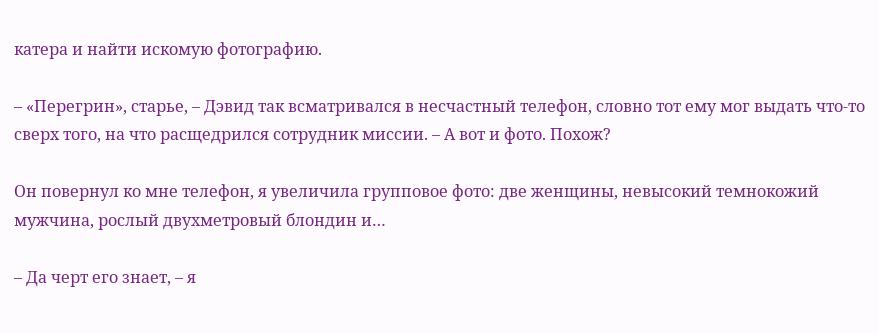катера и найти искомую фотографию.

– «Перегрин», старье, – Дэвид так всматривался в несчастный телефон, словно тот ему мог выдать что-то сверх того, на что расщедрился сотрудник миссии. – А вот и фото. Похож?

Он повернул ко мне телефон, я увеличила групповое фото: две женщины, невысокий темнокожий мужчина, рослый двухметровый блондин и…

– Да черт его знает, – я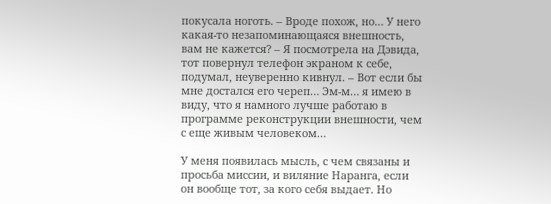покусала ноготь. – Вроде похож, но… У него какая-то незапоминающаяся внешность, вам не кажется? – Я посмотрела на Дэвида, тот повернул телефон экраном к себе, подумал, неуверенно кивнул. – Вот если бы мне достался его череп… Эм-м… я имею в виду, что я намного лучше работаю в программе реконструкции внешности, чем с еще живым человеком…

У меня появилась мысль, с чем связаны и просьба миссии, и виляние Наранга, если он вообще тот, за кого себя выдает. Но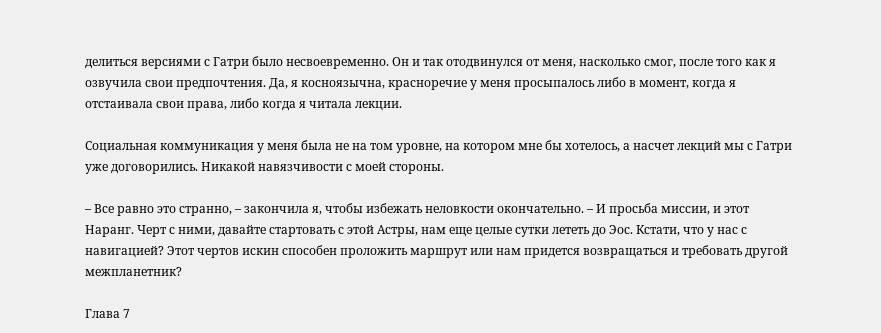делиться версиями с Гатри было несвоевременно. Он и так отодвинулся от меня, насколько смог, после того как я озвучила свои предпочтения. Да, я косноязычна, красноречие у меня просыпалось либо в момент, когда я отстаивала свои права, либо когда я читала лекции.

Социальная коммуникация у меня была не на том уровне, на котором мне бы хотелось, а насчет лекций мы с Гатри уже договорились. Никакой навязчивости с моей стороны.

– Все равно это странно, – закончила я, чтобы избежать неловкости окончательно. – И просьба миссии, и этот Наранг. Черт с ними, давайте стартовать с этой Астры, нам еще целые сутки лететь до Эос. Кстати, что у нас с навигацией? Этот чертов искин способен проложить маршрут или нам придется возвращаться и требовать другой межпланетник?

Глава 7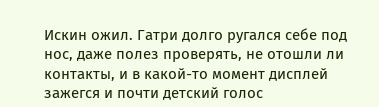Искин ожил. Гатри долго ругался себе под нос, даже полез проверять, не отошли ли контакты, и в какой-то момент дисплей зажегся и почти детский голос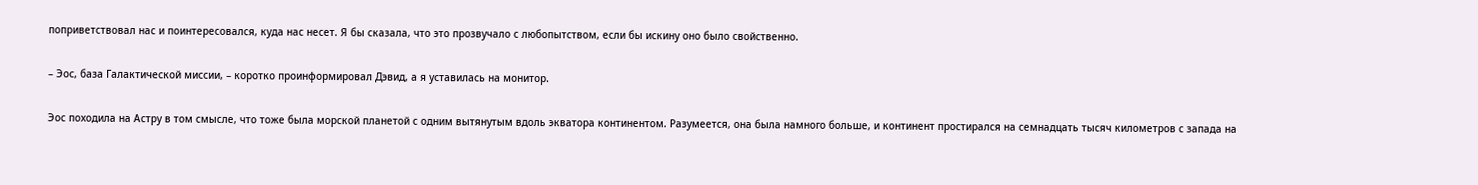поприветствовал нас и поинтересовался, куда нас несет. Я бы сказала, что это прозвучало с любопытством, если бы искину оно было свойственно.

– Эос, база Галактической миссии, – коротко проинформировал Дэвид, а я уставилась на монитор.

Эос походила на Астру в том смысле, что тоже была морской планетой с одним вытянутым вдоль экватора континентом. Разумеется, она была намного больше, и континент простирался на семнадцать тысяч километров с запада на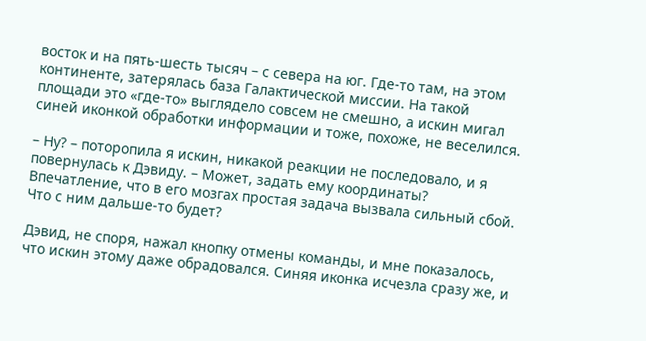восток и на пять-шесть тысяч – с севера на юг. Где-то там, на этом континенте, затерялась база Галактической миссии. На такой площади это «где-то» выглядело совсем не смешно, а искин мигал синей иконкой обработки информации и тоже, похоже, не веселился.

– Ну? – поторопила я искин, никакой реакции не последовало, и я повернулась к Дэвиду. – Может, задать ему координаты? Впечатление, что в его мозгах простая задача вызвала сильный сбой. Что с ним дальше-то будет?

Дэвид, не споря, нажал кнопку отмены команды, и мне показалось, что искин этому даже обрадовался. Синяя иконка исчезла сразу же, и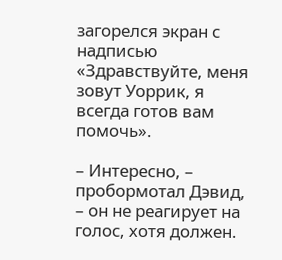загорелся экран с надписью «Здравствуйте, меня зовут Уоррик, я всегда готов вам помочь».

– Интересно, – пробормотал Дэвид, – он не реагирует на голос, хотя должен.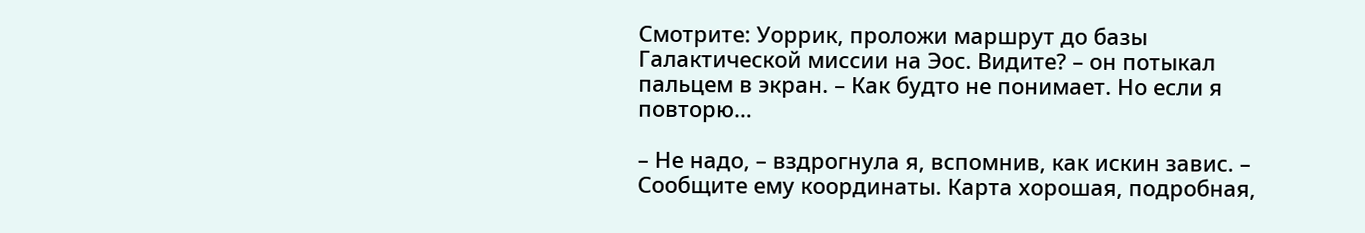Смотрите: Уоррик, проложи маршрут до базы Галактической миссии на Эос. Видите? – он потыкал пальцем в экран. – Как будто не понимает. Но если я повторю…

– Не надо, – вздрогнула я, вспомнив, как искин завис. – Сообщите ему координаты. Карта хорошая, подробная,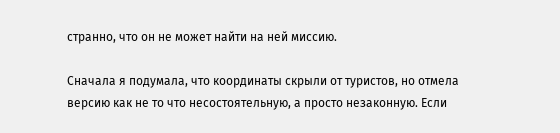странно, что он не может найти на ней миссию.

Сначала я подумала, что координаты скрыли от туристов, но отмела версию как не то что несостоятельную, а просто незаконную. Если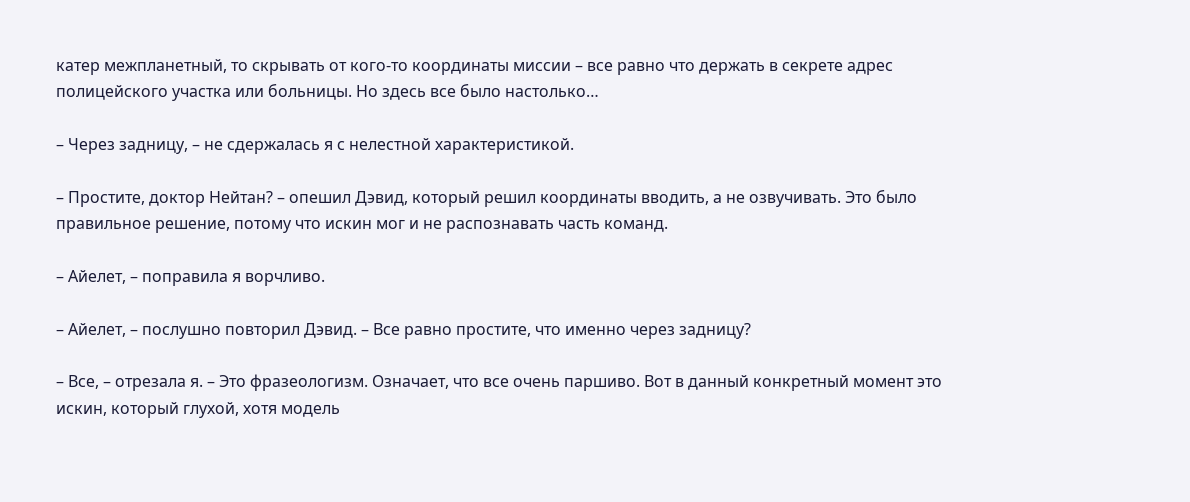катер межпланетный, то скрывать от кого-то координаты миссии – все равно что держать в секрете адрес полицейского участка или больницы. Но здесь все было настолько…

– Через задницу, – не сдержалась я с нелестной характеристикой.

– Простите, доктор Нейтан? – опешил Дэвид, который решил координаты вводить, а не озвучивать. Это было правильное решение, потому что искин мог и не распознавать часть команд.

– Айелет, – поправила я ворчливо.

– Айелет, – послушно повторил Дэвид. – Все равно простите, что именно через задницу?

– Все, – отрезала я. – Это фразеологизм. Означает, что все очень паршиво. Вот в данный конкретный момент это искин, который глухой, хотя модель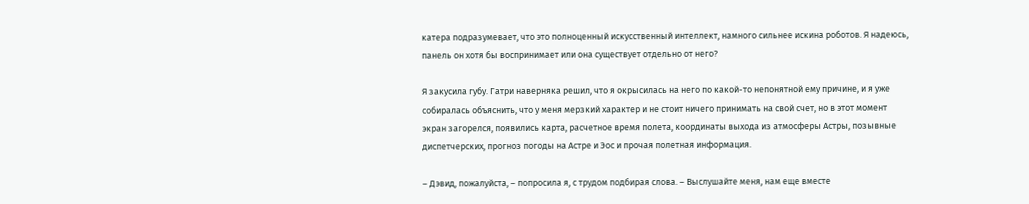катера подразумевает, что это полноценный искусственный интеллект, намного сильнее искина роботов. Я надеюсь, панель он хотя бы воспринимает или она существует отдельно от него?

Я закусила губу. Гатри наверняка решил, что я окрысилась на него по какой-то непонятной ему причине, и я уже собиралась объяснить, что у меня мерзкий характер и не стоит ничего принимать на свой счет, но в этот момент экран загорелся, появились карта, расчетное время полета, координаты выхода из атмосферы Астры, позывные диспетчерских, прогноз погоды на Астре и Эос и прочая полетная информация.

– Дэвид, пожалуйста, – попросила я, с трудом подбирая слова. – Выслушайте меня, нам еще вместе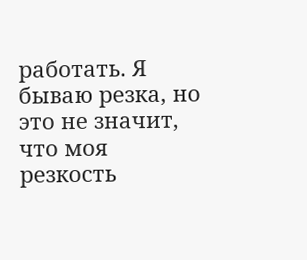работать. Я бываю резка, но это не значит, что моя резкость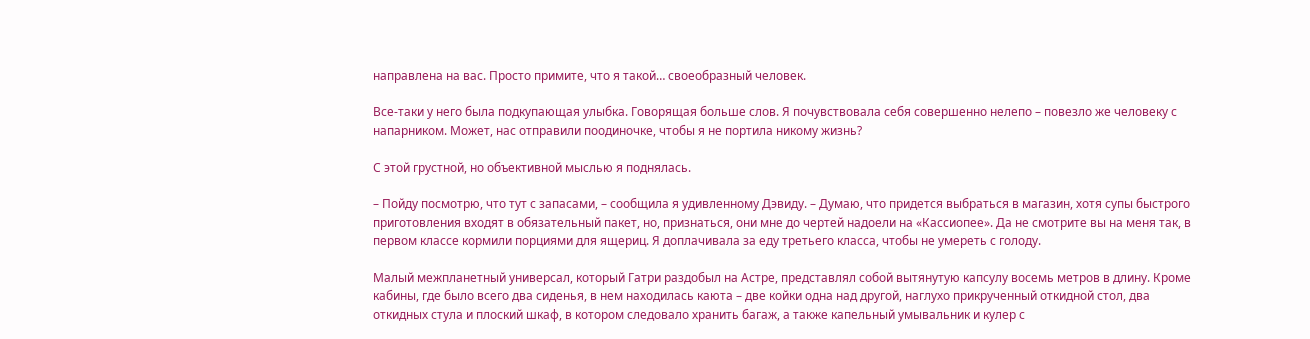направлена на вас. Просто примите, что я такой… своеобразный человек.

Все-таки у него была подкупающая улыбка. Говорящая больше слов. Я почувствовала себя совершенно нелепо – повезло же человеку с напарником. Может, нас отправили поодиночке, чтобы я не портила никому жизнь?

С этой грустной, но объективной мыслью я поднялась.

– Пойду посмотрю, что тут с запасами, – сообщила я удивленному Дэвиду. – Думаю, что придется выбраться в магазин, хотя супы быстрого приготовления входят в обязательный пакет, но, признаться, они мне до чертей надоели на «Кассиопее». Да не смотрите вы на меня так, в первом классе кормили порциями для ящериц. Я доплачивала за еду третьего класса, чтобы не умереть с голоду.

Малый межпланетный универсал, который Гатри раздобыл на Астре, представлял собой вытянутую капсулу восемь метров в длину. Кроме кабины, где было всего два сиденья, в нем находилась каюта – две койки одна над другой, наглухо прикрученный откидной стол, два откидных стула и плоский шкаф, в котором следовало хранить багаж, а также капельный умывальник и кулер с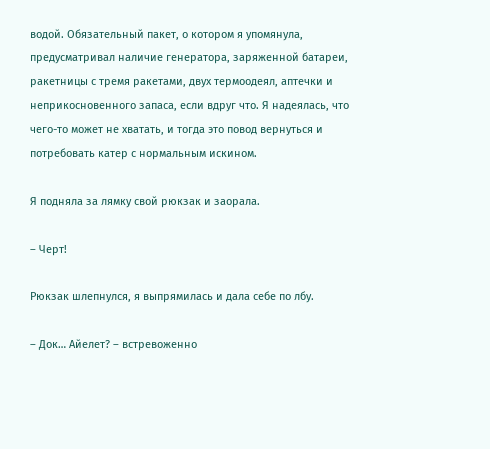водой. Обязательный пакет, о котором я упомянула, предусматривал наличие генератора, заряженной батареи, ракетницы с тремя ракетами, двух термоодеял, аптечки и неприкосновенного запаса, если вдруг что. Я надеялась, что чего-то может не хватать, и тогда это повод вернуться и потребовать катер с нормальным искином.

Я подняла за лямку свой рюкзак и заорала.

– Черт!

Рюкзак шлепнулся, я выпрямилась и дала себе по лбу.

– Док… Айелет? – встревоженно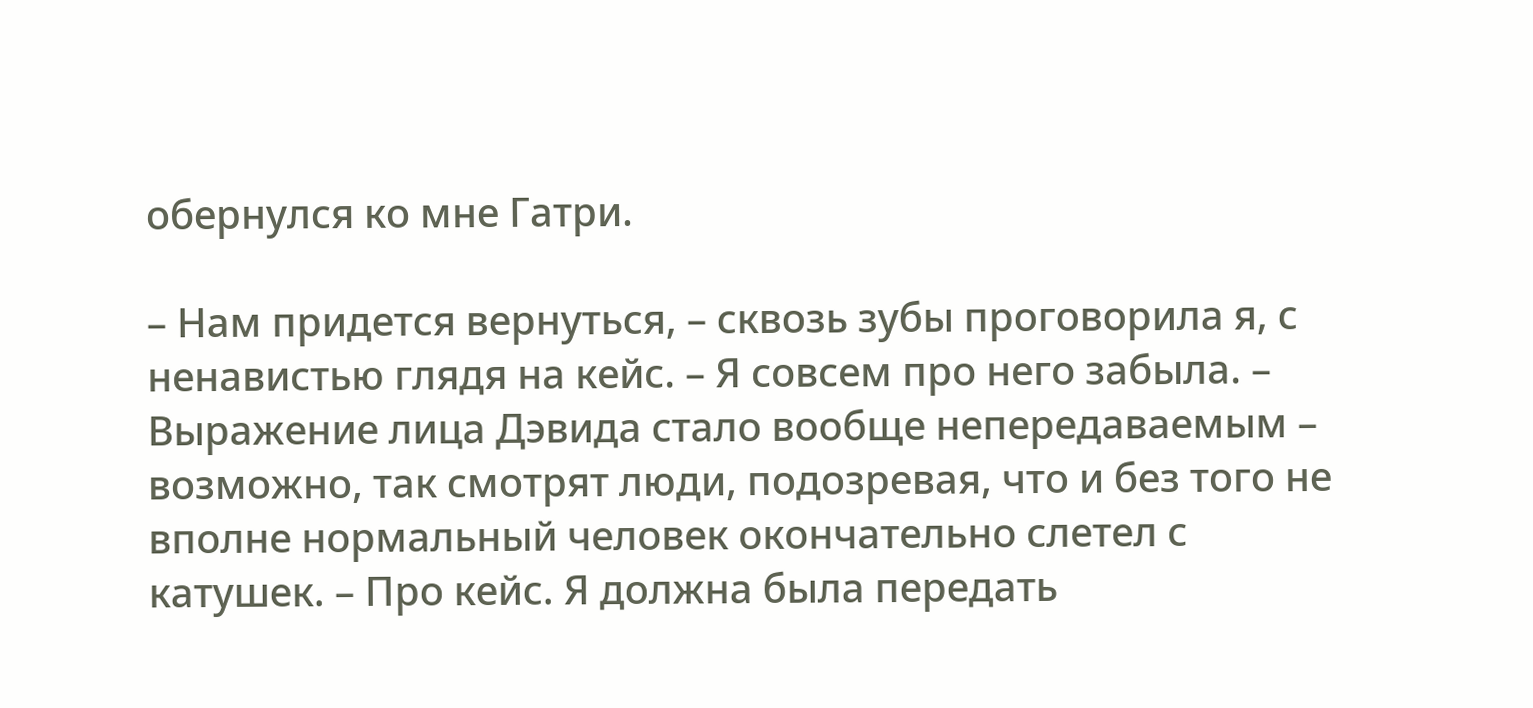обернулся ко мне Гатри.

– Нам придется вернуться, – сквозь зубы проговорила я, с ненавистью глядя на кейс. – Я совсем про него забыла. – Выражение лица Дэвида стало вообще непередаваемым – возможно, так смотрят люди, подозревая, что и без того не вполне нормальный человек окончательно слетел с катушек. – Про кейс. Я должна была передать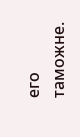его таможне.